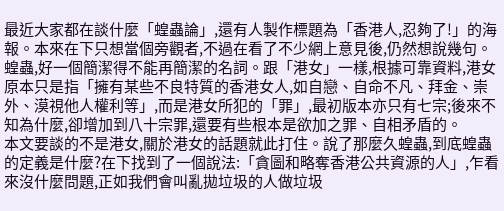最近大家都在談什麼「蝗蟲論」,還有人製作標題為「香港人,忍夠了!」的海報。本來在下只想當個旁觀者,不過在看了不少網上意見後,仍然想說幾句。
蝗蟲,好一個簡潔得不能再簡潔的名詞。跟「港女」一樣,根據可靠資料,港女原本只是指「擁有某些不良特質的香港女人,如自戀、自命不凡、拜金、崇外、漠視他人權利等」,而是港女所犯的「罪」,最初版本亦只有七宗;後來不知為什麼,卻增加到八十宗罪,還要有些根本是欲加之罪、自相矛盾的。
本文要談的不是港女,關於港女的話題就此打住。說了那麼久蝗蟲,到底蝗蟲的定義是什麼?在下找到了一個說法:「貪圖和略奪香港公共資源的人」,乍看來沒什麼問題,正如我們會叫亂拋垃圾的人做垃圾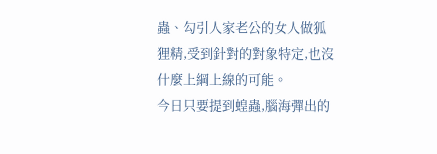蟲、勾引人家老公的女人做狐狸精,受到針對的對象特定,也沒什麼上綱上線的可能。
今日只要提到蝗蟲,腦海彈出的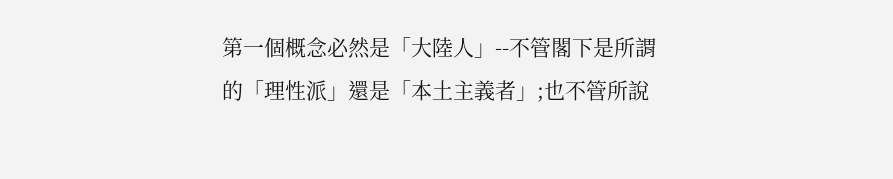第一個概念必然是「大陸人」--不管閣下是所謂的「理性派」還是「本土主義者」;也不管所說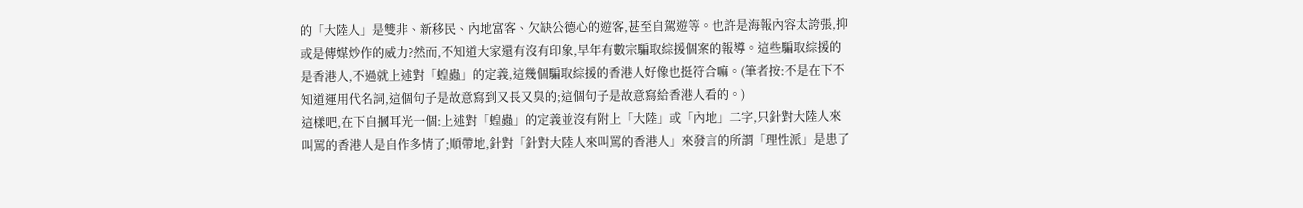的「大陸人」是雙非、新移民、內地富客、欠缺公德心的遊客,甚至自駕遊等。也許是海報內容太誇張,抑或是傳媒炒作的威力?然而,不知道大家還有沒有印象,早年有數宗騙取綜援個案的報導。這些騙取綜援的是香港人,不過就上述對「蝗蟲」的定義,這幾個騙取綜援的香港人好像也挺符合嘛。(筆者按:不是在下不知道運用代名詞,這個句子是故意寫到又長又臭的;這個句子是故意寫給香港人看的。)
這樣吧,在下自摑耳光一個:上述對「蝗蟲」的定義並沒有附上「大陸」或「內地」二字,只針對大陸人來叫罵的香港人是自作多情了;順帶地,針對「針對大陸人來叫罵的香港人」來發言的所謂「理性派」是患了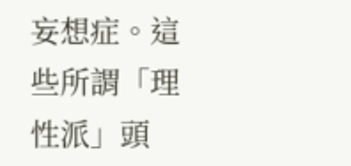妄想症。這些所謂「理性派」頭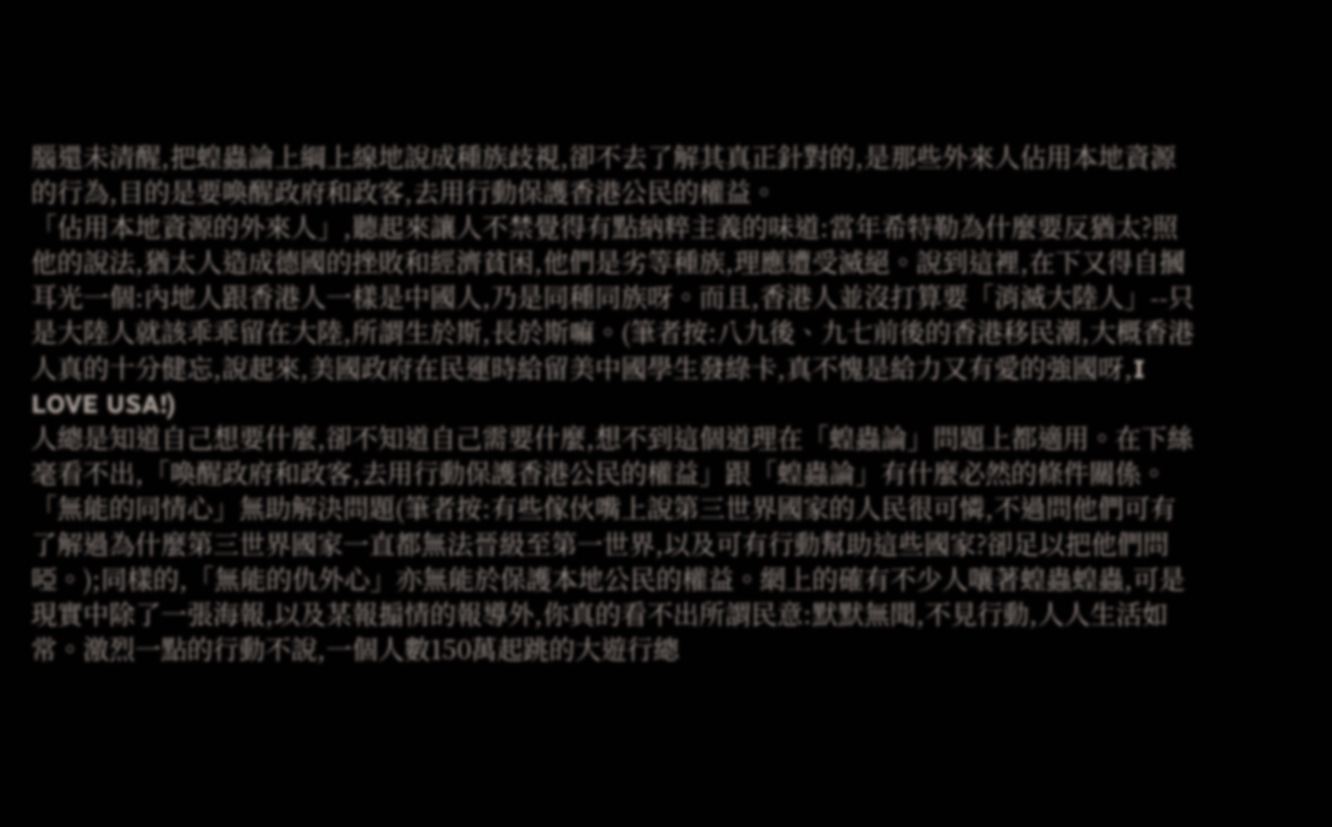腦還未清醒,把蝗蟲論上綱上線地說成種族歧視,卻不去了解其真正針對的,是那些外來人佔用本地資源的行為,目的是要喚醒政府和政客,去用行動保護香港公民的權益。
「佔用本地資源的外來人」,聽起來讓人不禁覺得有點納粹主義的味道:當年希特勒為什麼要反猶太?照他的說法,猶太人造成德國的挫敗和經濟貧困,他們是劣等種族,理應遭受滅絕。說到這裡,在下又得自摑耳光一個:內地人跟香港人一樣是中國人,乃是同種同族呀。而且,香港人並沒打算要「消滅大陸人」--只是大陸人就該乖乖留在大陸,所謂生於斯,長於斯嘛。(筆者按:八九後、九七前後的香港移民潮,大概香港人真的十分健忘,說起來,美國政府在民運時給留美中國學生發綠卡,真不愧是給力又有愛的強國呀,I LOVE USA!)
人總是知道自己想要什麼,卻不知道自己需要什麼,想不到這個道理在「蝗蟲論」問題上都適用。在下絲毫看不出,「喚醒政府和政客,去用行動保護香港公民的權益」跟「蝗蟲論」有什麼必然的條件關係。「無能的同情心」無助解決問題(筆者按:有些傢伙嘴上說第三世界國家的人民很可憐,不過問他們可有了解過為什麼第三世界國家一直都無法晉級至第一世界,以及可有行動幫助這些國家?卻足以把他們問啞。);同樣的,「無能的仇外心」亦無能於保護本地公民的權益。網上的確有不少人嚷著蝗蟲蝗蟲,可是現實中除了一張海報,以及某報搧情的報導外,你真的看不出所謂民意:默默無聞,不見行動,人人生活如常。激烈一點的行動不說,一個人數150萬起跳的大遊行總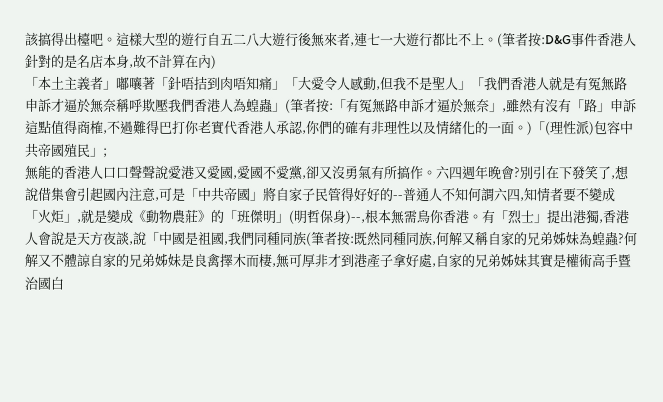該搞得出檯吧。這樣大型的遊行自五二八大遊行後無來者,連七一大遊行都比不上。(筆者按:D&G事件香港人針對的是名店本身,故不計算在內)
「本土主義者」嘟嚷著「針唔拮到肉唔知痛」「大愛令人感動,但我不是聖人」「我們香港人就是有冤無路申訴才逼於無奈稱呼欺壓我們香港人為蝗蟲」(筆者按:「有冤無路申訴才逼於無奈」,雖然有沒有「路」申訴這點值得商榷,不過難得巴打你老實代香港人承認,你們的確有非理性以及情緒化的一面。)「(理性派)包容中共帝國殖民」;
無能的香港人口口聲聲說愛港又愛國,愛國不愛黨,卻又沒勇氣有所搞作。六四週年晚會?別引在下發笑了,想說借集會引起國內注意,可是「中共帝國」將自家子民管得好好的--普通人不知何謂六四,知情者要不變成「火炬」,就是變成《動物農莊》的「班傑明」(明哲保身)--,根本無需鳥你香港。有「烈士」提出港獨,香港人會說是天方夜談,說「中國是祖國,我們同種同族(筆者按:既然同種同族,何解又稱自家的兄弟姊妹為蝗蟲?何解又不體諒自家的兄弟姊妹是良禽擇木而棲,無可厚非才到港產子拿好處,自家的兄弟姊妹其實是權術高手暨治國白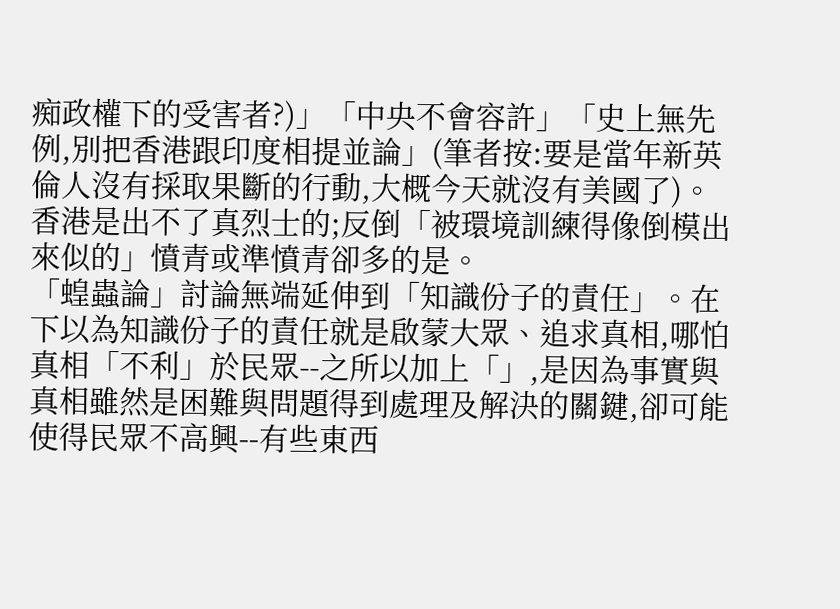痴政權下的受害者?)」「中央不會容許」「史上無先例,別把香港跟印度相提並論」(筆者按:要是當年新英倫人沒有採取果斷的行動,大概今天就沒有美國了)。香港是出不了真烈士的;反倒「被環境訓練得像倒模出來似的」憤青或準憤青卻多的是。
「蝗蟲論」討論無端延伸到「知識份子的責任」。在下以為知識份子的責任就是啟蒙大眾、追求真相,哪怕真相「不利」於民眾--之所以加上「」,是因為事實與真相雖然是困難與問題得到處理及解決的關鍵,卻可能使得民眾不高興--有些東西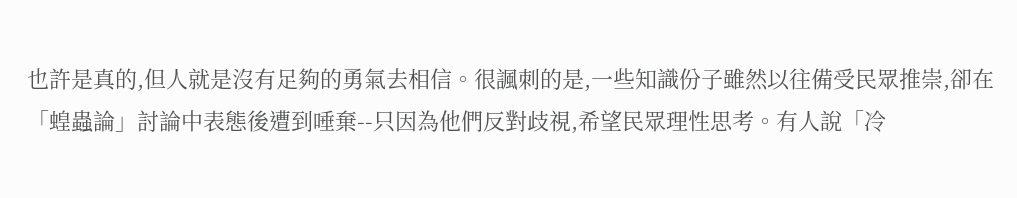也許是真的,但人就是沒有足夠的勇氣去相信。很諷刺的是,一些知識份子雖然以往備受民眾推崇,卻在「蝗蟲論」討論中表態後遭到唾棄--只因為他們反對歧視,希望民眾理性思考。有人說「冷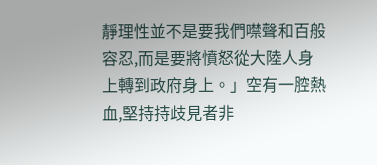靜理性並不是要我們噤聲和百般容忍,而是要將憤怒從大陸人身上轉到政府身上。」空有一腔熱血,堅持持歧見者非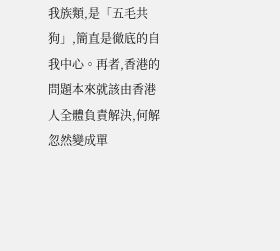我族類,是「五毛共狗」,簡直是徹底的自我中心。再者,香港的問題本來就該由香港人全體負責解決,何解忽然變成單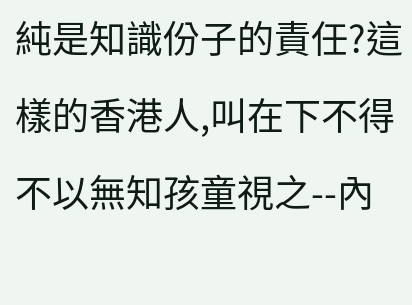純是知識份子的責任?這樣的香港人,叫在下不得不以無知孩童視之--內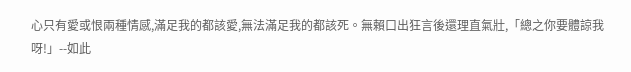心只有愛或恨兩種情感,滿足我的都該愛,無法滿足我的都該死。無賴口出狂言後還理直氣壯,「總之你要體諒我呀!」--如此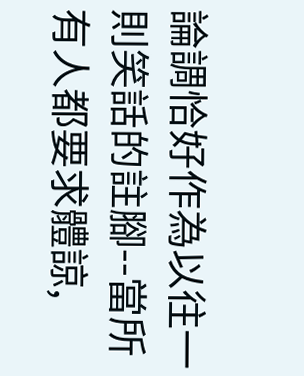論調恰好作為以往一則笑話的註腳--當所有人都要求體諒,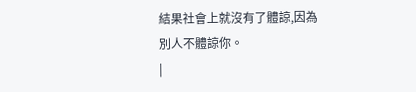結果社會上就沒有了體諒,因為別人不體諒你。
|